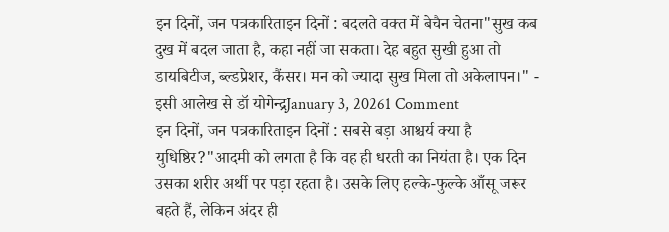इन दिनों, जन पत्रकारिताइन दिनों : बदलते वक्त में बेचैन चेतना"सुख कब दुख में बदल जाता है, कहा नहीं जा सकता। देह बहुत सुखी हुआ तो डायबिटीज, ब्ल्डप्रेशर, कैंसर। मन को ज्यादा सुख मिला तो अकेलापन।" - इसी आलेख से डॉ योगेन्द्रJanuary 3, 20261 Comment
इन दिनों, जन पत्रकारिताइन दिनों : सबसे बड़ा आश्चर्य क्या है युधिष्ठिर?"आदमी को लगता है कि वह ही धरती का नियंता है। एक दिन उसका शरीर अर्थी पर पड़ा रहता है। उसके लिए हल्के-फुल्के आँसू जरूर बहते हैं, लेकिन अंदर ही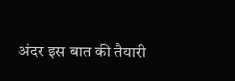अंदर इस बात की तैयारी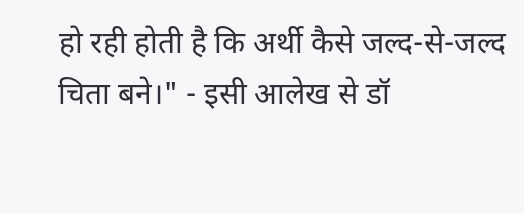हो रही होती है कि अर्थी कैसे जल्द-से-जल्द चिता बने।" - इसी आलेख से डॉ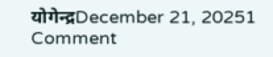योगेन्द्रDecember 21, 20251 Comment